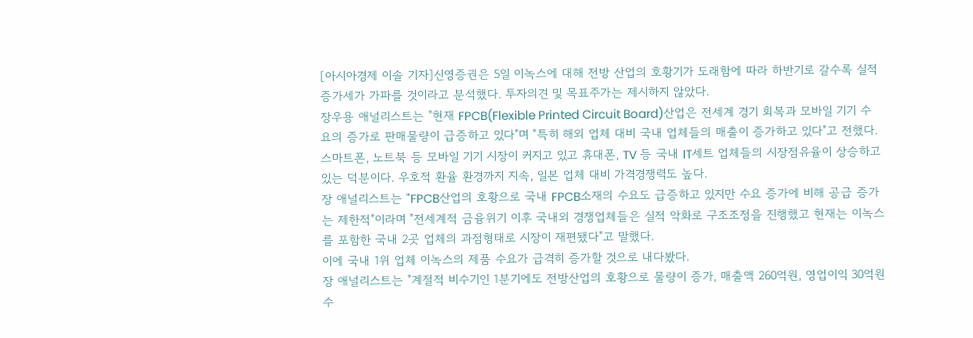[아시아경제 이솔 기자]신영증권은 5일 이녹스에 대해 전방 산업의 호황기가 도래함에 따라 하반기로 갈수록 실적 증가세가 가파를 것이라고 분석했다. 투자의견 및 목표주가는 제시하지 않았다.
장우용 애널리스트는 "현재 FPCB(Flexible Printed Circuit Board)산업은 전세계 경기 회복과 모바일 기기 수요의 증가로 판매물량이 급증하고 있다"며 "특히 해외 업체 대비 국내 업체들의 매출이 증가하고 있다"고 전했다.
스마트폰, 노트북 등 모바일 기기 시장이 커지고 있고 휴대폰, TV 등 국내 IT세트 업체들의 시장점유율이 상승하고 있는 덕분이다. 우호적 환율 환경까지 지속, 일본 업체 대비 가격경쟁력도 높다.
장 애널리스트는 "FPCB산업의 호황으로 국내 FPCB소재의 수요도 급증하고 있지만 수요 증가에 비해 공급 증가는 제한적"이라며 "전세계적 금융위기 이후 국내외 경쟁업체들은 실적 악화로 구조조정을 진행했고 현재는 이녹스를 포함한 국내 2곳 업체의 과점형태로 시장이 재편됐다"고 말했다.
이에 국내 1위 업체 이녹스의 제품 수요가 급격히 증가할 것으로 내다봤다.
장 애널리스트는 "계절적 비수기인 1분기에도 전방산업의 호황으로 물량이 증가, 매출액 260억원, 영업이익 30억원 수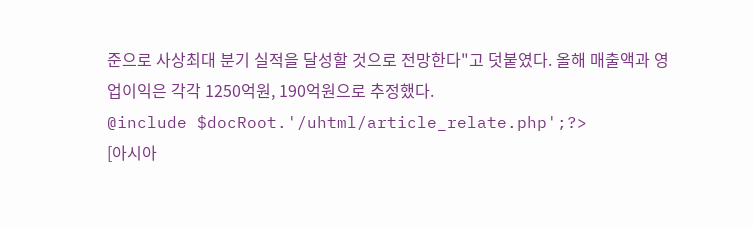준으로 사상최대 분기 실적을 달성할 것으로 전망한다"고 덧붙였다. 올해 매출액과 영업이익은 각각 1250억원, 190억원으로 추정했다.
@include $docRoot.'/uhtml/article_relate.php';?>
[아시아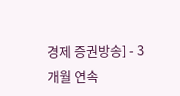경제 증권방송] - 3개월 연속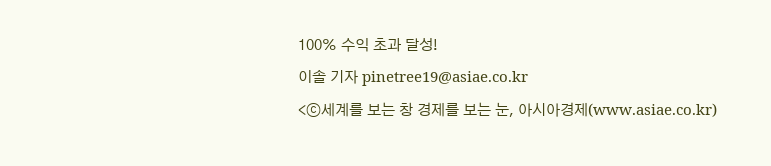100% 수익 초과 달성!
이솔 기자 pinetree19@asiae.co.kr
<ⓒ세계를 보는 창 경제를 보는 눈, 아시아경제(www.asiae.co.kr)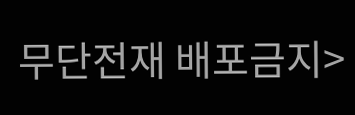무단전재 배포금지>